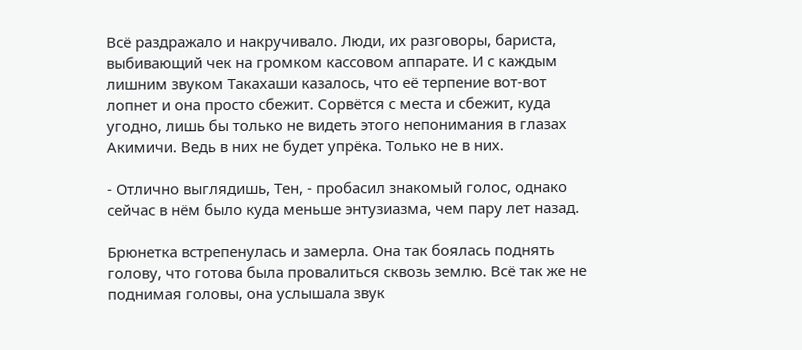Всё раздражало и накручивало. Люди, их разговоры, бариста, выбивающий чек на громком кассовом аппарате. И с каждым лишним звуком Такахаши казалось, что её терпение вот-вот лопнет и она просто сбежит. Сорвётся с места и сбежит, куда угодно, лишь бы только не видеть этого непонимания в глазах Акимичи. Ведь в них не будет упрёка. Только не в них.

- Отлично выглядишь, Тен, - пробасил знакомый голос, однако сейчас в нём было куда меньше энтузиазма, чем пару лет назад.

Брюнетка встрепенулась и замерла. Она так боялась поднять голову, что готова была провалиться сквозь землю. Всё так же не поднимая головы, она услышала звук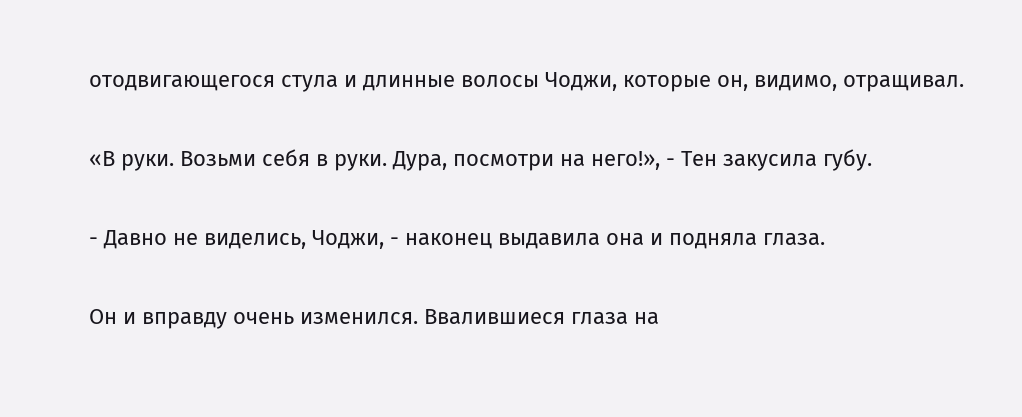отодвигающегося стула и длинные волосы Чоджи, которые он, видимо, отращивал.

«В руки. Возьми себя в руки. Дура, посмотри на него!», - Тен закусила губу.

- Давно не виделись, Чоджи, - наконец выдавила она и подняла глаза.

Он и вправду очень изменился. Ввалившиеся глаза на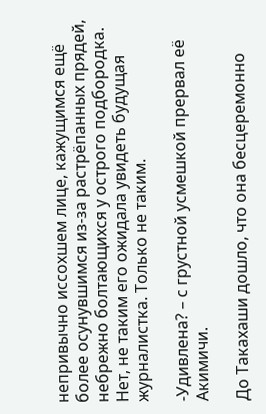непривычно иссохшем лице, кажущимся ещё более осунувшимся из-за растрёпанных прядей, небрежно болтающихся у острого подбородка. Нет, не таким его ожидала увидеть будущая журналистка. Только не таким.

-Удивлена? – с грустной усмешкой прервал её Акимичи.

До Такахаши дошло, что она бесцеремонно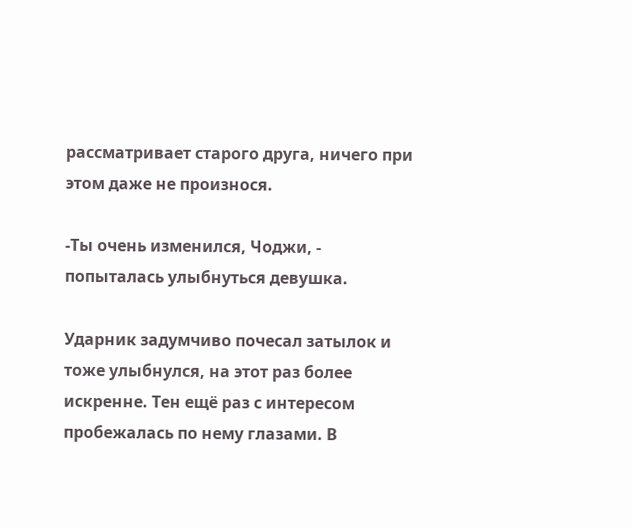рассматривает старого друга, ничего при этом даже не произнося.

-Ты очень изменился, Чоджи, - попыталась улыбнуться девушка.

Ударник задумчиво почесал затылок и тоже улыбнулся, на этот раз более искренне. Тен ещё раз с интересом пробежалась по нему глазами. В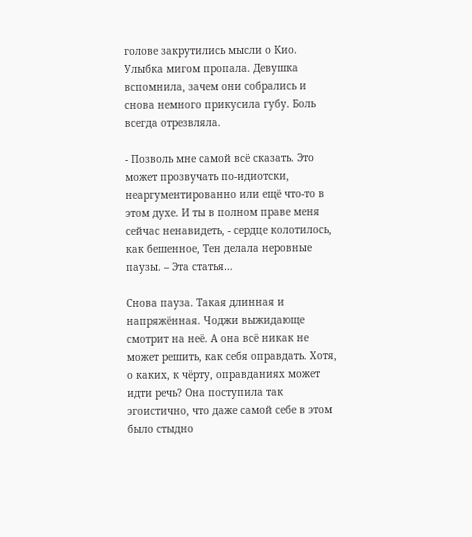голове закрутились мысли о Кио. Улыбка мигом пропала. Девушка вспомнила, зачем они собрались и снова немного прикусила губу. Боль всегда отрезвляла.

- Позволь мне самой всё сказать. Это может прозвучать по-идиотски, неаргументированно или ещё что-то в этом духе. И ты в полном праве меня сейчас ненавидеть, - сердце колотилось, как бешенное, Тен делала неровные паузы. – Эта статья…

Снова пауза. Такая длинная и напряжённая. Чоджи выжидающе смотрит на неё. А она всё никак не может решить, как себя оправдать. Хотя, о каких, к чёрту, оправданиях может идти речь? Она поступила так эгоистично, что даже самой себе в этом было стыдно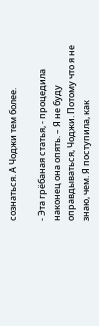сознаться. А Чоджи тем более.

- Эта грёбаная статья, - процедила наконец она опять. – Я не буду оправдываться, Чоджи. Потому что я не знаю, чем. Я поступила, как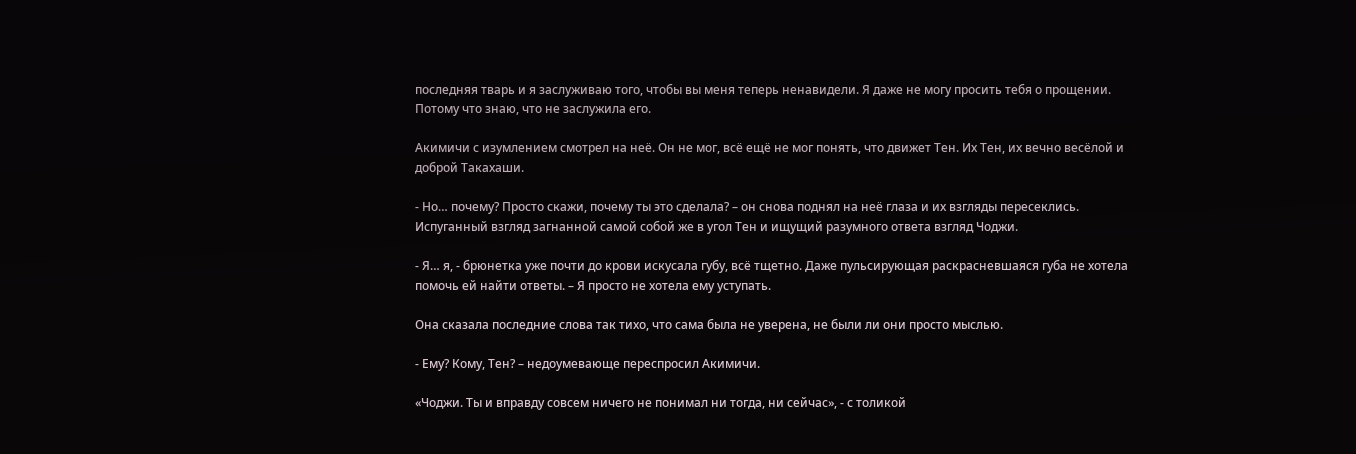последняя тварь и я заслуживаю того, чтобы вы меня теперь ненавидели. Я даже не могу просить тебя о прощении. Потому что знаю, что не заслужила его.

Акимичи с изумлением смотрел на неё. Он не мог, всё ещё не мог понять, что движет Тен. Их Тен, их вечно весёлой и доброй Такахаши.

- Но… почему? Просто скажи, почему ты это сделала? – он снова поднял на неё глаза и их взгляды пересеклись. Испуганный взгляд загнанной самой собой же в угол Тен и ищущий разумного ответа взгляд Чоджи.

- Я… я, - брюнетка уже почти до крови искусала губу, всё тщетно. Даже пульсирующая раскрасневшаяся губа не хотела помочь ей найти ответы. – Я просто не хотела ему уступать.

Она сказала последние слова так тихо, что сама была не уверена, не были ли они просто мыслью.

- Ему? Кому, Тен? – недоумевающе переспросил Акимичи.

«Чоджи. Ты и вправду совсем ничего не понимал ни тогда, ни сейчас», - с толикой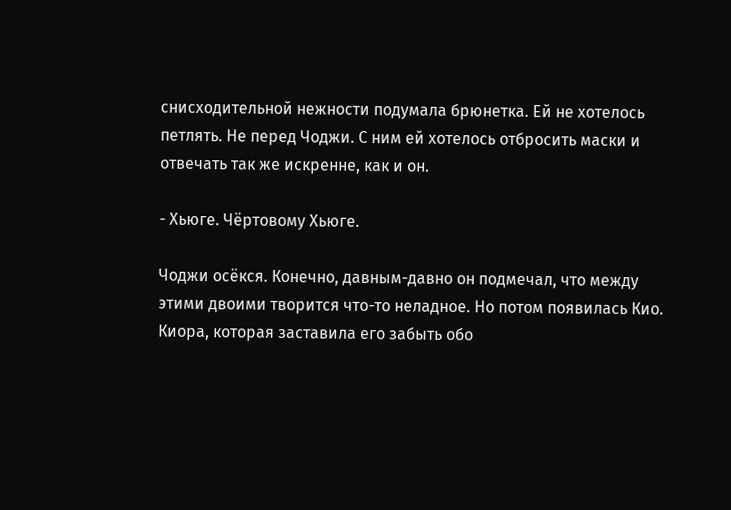снисходительной нежности подумала брюнетка. Ей не хотелось петлять. Не перед Чоджи. С ним ей хотелось отбросить маски и отвечать так же искренне, как и он.

- Хьюге. Чёртовому Хьюге.

Чоджи осёкся. Конечно, давным-давно он подмечал, что между этими двоими творится что-то неладное. Но потом появилась Кио. Киора, которая заставила его забыть обо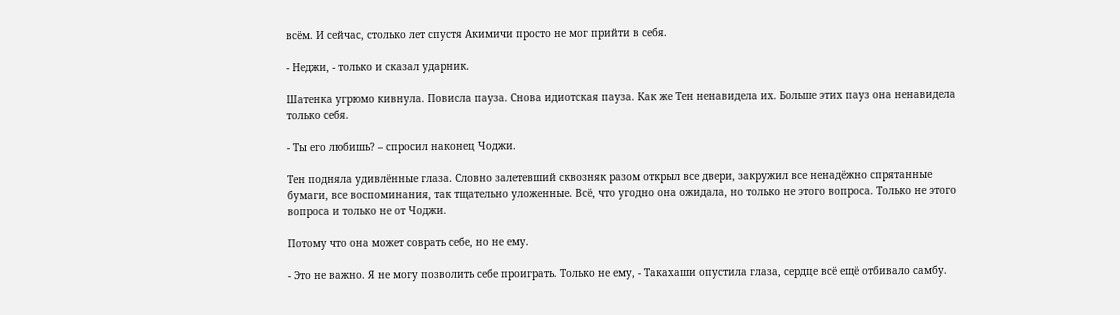всём. И сейчас, столько лет спустя Акимичи просто не мог прийти в себя.

- Неджи, - только и сказал ударник.

Шатенка угрюмо кивнула. Повисла пауза. Снова идиотская пауза. Как же Тен ненавидела их. Больше этих пауз она ненавидела только себя.

- Ты его любишь? – спросил наконец Чоджи.

Тен подняла удивлённые глаза. Словно залетевший сквозняк разом открыл все двери, закружил все ненадёжно спрятанные бумаги, все воспоминания, так тщательно уложенные. Всё, что угодно она ожидала, но только не этого вопроса. Только не этого вопроса и только не от Чоджи.

Потому что она может соврать себе, но не ему.

- Это не важно. Я не могу позволить себе проиграть. Только не ему, - Такахаши опустила глаза, сердце всё ещё отбивало самбу.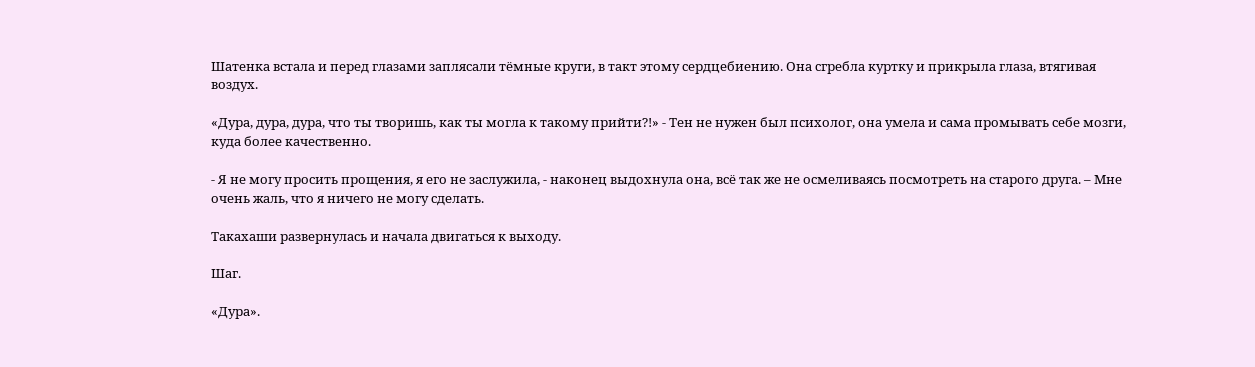Шатенка встала и перед глазами заплясали тёмные круги, в такт этому сердцебиению. Она сгребла куртку и прикрыла глаза, втягивая воздух.

«Дура, дура, дура, что ты творишь, как ты могла к такому прийти?!» - Тен не нужен был психолог, она умела и сама промывать себе мозги, куда более качественно.

- Я не могу просить прощения, я его не заслужила, - наконец выдохнула она, всё так же не осмеливаясь посмотреть на старого друга. – Мне очень жаль, что я ничего не могу сделать.

Такахаши развернулась и начала двигаться к выходу.

Шаг.

«Дура».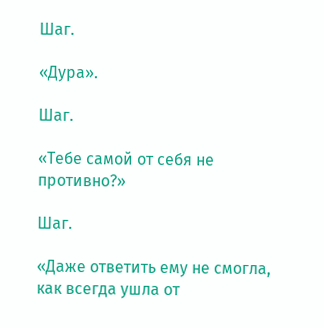Шаг.

«Дура».

Шаг.

«Тебе самой от себя не противно?»

Шаг.

«Даже ответить ему не смогла, как всегда ушла от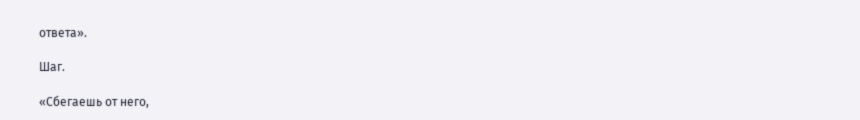ответа».

Шаг.

«Сбегаешь от него,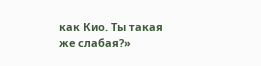как Кио. Ты такая же слабая?»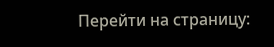Перейти на страницу: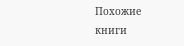Похожие книги